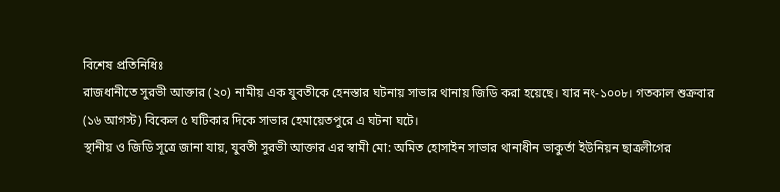বিশেষ প্রতিনিধিঃ
রাজধানীতে সুরভী আক্তার (২০) নামীয় এক যুবতীকে হেনস্তার ঘটনায় সাভার থানায় জিডি করা হয়েছে। যার নং-১০০৮। গতকাল শুক্রবার (১৬ আগস্ট) বিকেল ৫ ঘটিকার দিকে সাভার হেমায়েতপুরে এ ঘটনা ঘটে।
স্থানীয় ও জিডি সূত্রে জানা যায়, যুবতী সুরভী আক্তার এর স্বামী মো: অমিত হোসাইন সাভার থানাধীন ভাকুর্তা ইউনিয়ন ছাত্রলীগের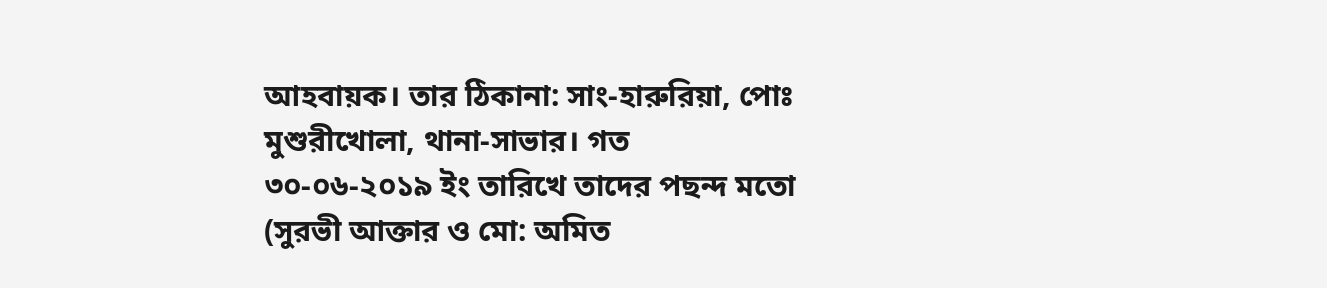আহবায়ক। তার ঠিকানা: সাং-হারুরিয়া, পোঃ মুশুরীখোলা, থানা-সাভার। গত ৩০-০৬-২০১৯ ইং তারিখে তাদের পছন্দ মতো (সুরভী আক্তার ও মো: অমিত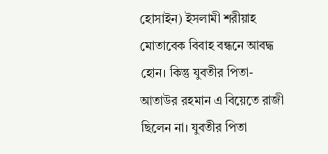হোসাইন) ইসলামী শরীয়াহ মোতাবেক বিবাহ বন্ধনে আবদ্ধ হোন। কিন্তু যুবতীর পিতা-আতাউর রহমান এ বিয়েতে রাজী ছিলেন না। যুবতীর পিতা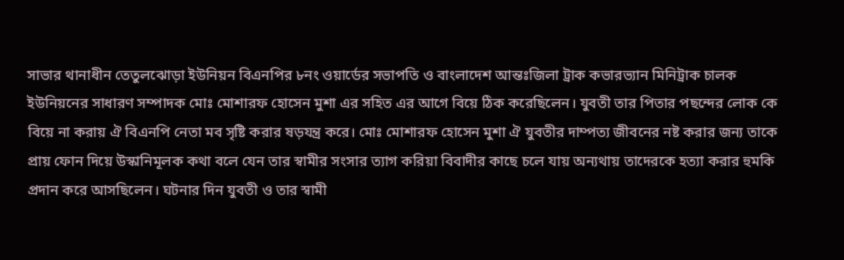সাভার থানাধীন তেতুলঝোড়া ইউনিয়ন বিএনপির ৮নং ওয়ার্ডের সভাপতি ও বাংলাদেশ আন্তঃজিলা ট্রাক কভারভ্যান মিনিট্রাক চালক ইউনিয়নের সাধারণ সম্পাদক মোঃ মোশারফ হোসেন মুশা এর সহিত এর আগে বিয়ে ঠিক করেছিলেন। যুবতী তার পিতার পছন্দের লোক কে বিয়ে না করায় ঐ বিএনপি নেতা মব সৃষ্টি করার ষড়যন্ত্র করে। মোঃ মোশারফ হোসেন মুশা ঐ যুবতীর দাম্পত্য জীবনের নষ্ট করার জন্য তাকে প্রায় ফোন দিয়ে উস্কানিমূলক কথা বলে যেন তার স্বামীর সংসার ত্যাগ করিয়া বিবাদীর কাছে চলে যায় অন্যথায় তাদেরকে হত্যা করার হুমকি প্রদান করে আসছিলেন। ঘটনার দিন যুবতী ও তার স্বামী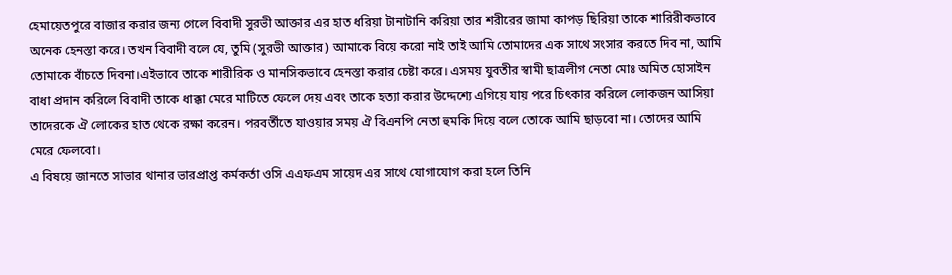হেমায়েতপুরে বাজার করার জন্য গেলে বিবাদী সুরভী আক্তার এর হাত ধরিয়া টানাটানি করিয়া তার শরীরের জামা কাপড় ছিরিয়া তাকে শারিরীকভাবে অনেক হেনস্তা করে। তখন বিবাদী বলে যে, তুমি (সুরভী আক্তার) আমাকে বিয়ে করো নাই তাই আমি তোমাদের এক সাথে সংসার করতে দিব না, আমি তোমাকে বাঁচতে দিবনা।এইভাবে তাকে শারীরিক ও মানসিকভাবে হেনস্তা করার চেষ্টা করে। এসময় যুবতীর স্বামী ছাত্রলীগ নেতা মোঃ অমিত হোসাইন বাধা প্রদান করিলে বিবাদী তাকে ধাক্কা মেরে মাটিতে ফেলে দেয় এবং তাকে হত্যা করার উদ্দেশ্যে এগিয়ে যায় পরে চিৎকার করিলে লোকজন আসিয়া তাদেরকে ঐ লোকের হাত থেকে রক্ষা করেন। পরবর্তীতে যাওয়ার সময় ঐ বিএনপি নেতা হুমকি দিয়ে বলে তোকে আমি ছাড়বো না। তোদের আমি মেরে ফেলবো।
এ বিষয়ে জানতে সাভার থানার ভারপ্রাপ্ত কর্মকর্তা ওসি এএফএম সায়েদ এর সাথে যোগাযোগ করা হলে তিনি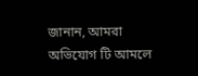জানান, আমরা অভিযোগ টি আমলে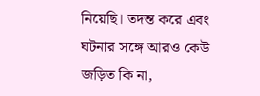নিয়েছি। তদন্ত করে এবং ঘটনার সঙ্গে আরও কেউ জড়িত কি না,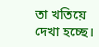তা খতিয়ে দেখা হচ্ছে।